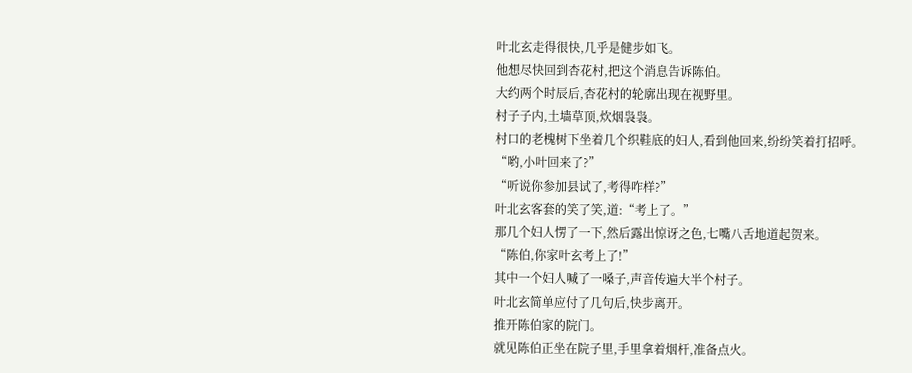叶北玄走得很快,几乎是健步如飞。
他想尽快回到杏花村,把这个消息告诉陈伯。
大约两个时辰后,杏花村的轮廓出现在视野里。
村子子内,土墙草顶,炊烟袅袅。
村口的老槐树下坐着几个织鞋底的妇人,看到他回来,纷纷笑着打招呼。
“哟,小叶回来了?”
“听说你参加县试了,考得咋样?”
叶北玄客套的笑了笑,道:“考上了。”
那几个妇人愣了一下,然后露出惊讶之色,七嘴八舌地道起贺来。
“陈伯,你家叶玄考上了!”
其中一个妇人喊了一嗓子,声音传遍大半个村子。
叶北玄简单应付了几句后,快步离开。
推开陈伯家的院门。
就见陈伯正坐在院子里,手里拿着烟杆,准备点火。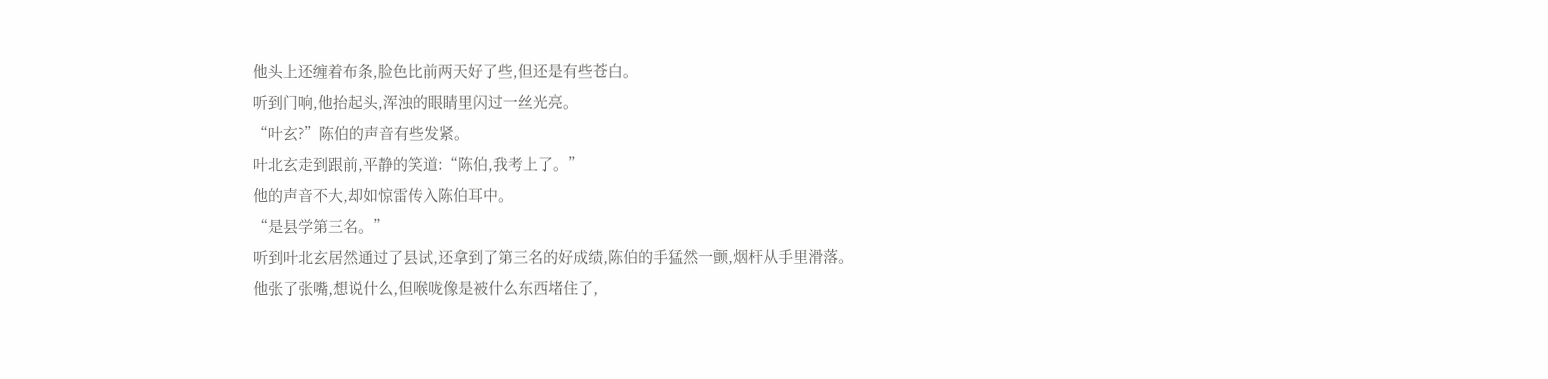他头上还缠着布条,脸色比前两天好了些,但还是有些苍白。
听到门响,他抬起头,浑浊的眼睛里闪过一丝光亮。
“叶玄?”陈伯的声音有些发紧。
叶北玄走到跟前,平静的笑道:“陈伯,我考上了。”
他的声音不大,却如惊雷传入陈伯耳中。
“是县学第三名。”
听到叶北玄居然通过了县试,还拿到了第三名的好成绩,陈伯的手猛然一颤,烟杆从手里滑落。
他张了张嘴,想说什么,但喉咙像是被什么东西堵住了,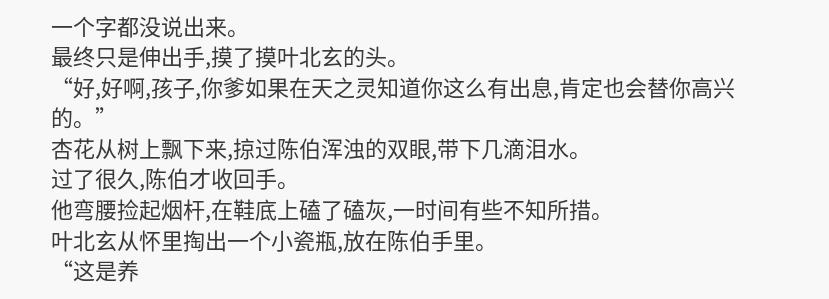一个字都没说出来。
最终只是伸出手,摸了摸叶北玄的头。
“好,好啊,孩子,你爹如果在天之灵知道你这么有出息,肯定也会替你高兴的。”
杏花从树上飘下来,掠过陈伯浑浊的双眼,带下几滴泪水。
过了很久,陈伯才收回手。
他弯腰捡起烟杆,在鞋底上磕了磕灰,一时间有些不知所措。
叶北玄从怀里掏出一个小瓷瓶,放在陈伯手里。
“这是养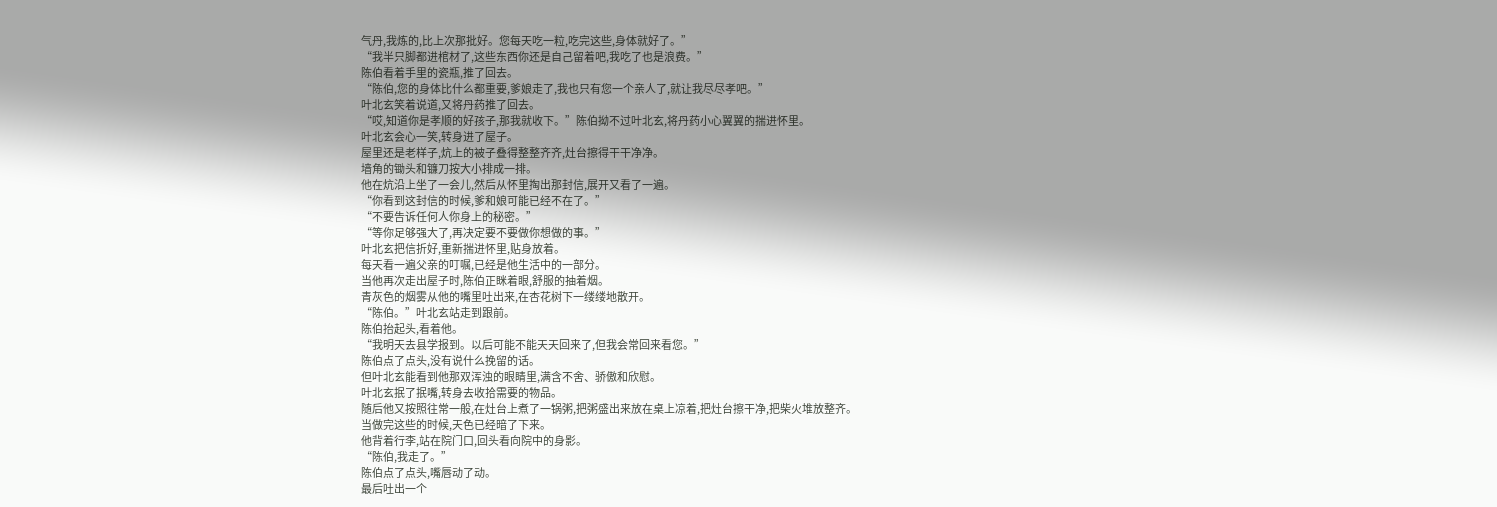气丹,我炼的,比上次那批好。您每天吃一粒,吃完这些,身体就好了。”
“我半只脚都进棺材了,这些东西你还是自己留着吧,我吃了也是浪费。”
陈伯看着手里的瓷瓶,推了回去。
“陈伯,您的身体比什么都重要,爹娘走了,我也只有您一个亲人了,就让我尽尽孝吧。”
叶北玄笑着说道,又将丹药推了回去。
“哎,知道你是孝顺的好孩子,那我就收下。”陈伯拗不过叶北玄,将丹药小心翼翼的揣进怀里。
叶北玄会心一笑,转身进了屋子。
屋里还是老样子,炕上的被子叠得整整齐齐,灶台擦得干干净净。
墙角的锄头和镰刀按大小排成一排。
他在炕沿上坐了一会儿,然后从怀里掏出那封信,展开又看了一遍。
“你看到这封信的时候,爹和娘可能已经不在了。”
“不要告诉任何人你身上的秘密。”
“等你足够强大了,再决定要不要做你想做的事。”
叶北玄把信折好,重新揣进怀里,贴身放着。
每天看一遍父亲的叮嘱,已经是他生活中的一部分。
当他再次走出屋子时,陈伯正眯着眼,舒服的抽着烟。
青灰色的烟雾从他的嘴里吐出来,在杏花树下一缕缕地散开。
“陈伯。”叶北玄站走到跟前。
陈伯抬起头,看着他。
“我明天去县学报到。以后可能不能天天回来了,但我会常回来看您。”
陈伯点了点头,没有说什么挽留的话。
但叶北玄能看到他那双浑浊的眼睛里,满含不舍、骄傲和欣慰。
叶北玄抿了抿嘴,转身去收拾需要的物品。
随后他又按照往常一般,在灶台上煮了一锅粥,把粥盛出来放在桌上凉着,把灶台擦干净,把柴火堆放整齐。
当做完这些的时候,天色已经暗了下来。
他背着行李,站在院门口,回头看向院中的身影。
“陈伯,我走了。”
陈伯点了点头,嘴唇动了动。
最后吐出一个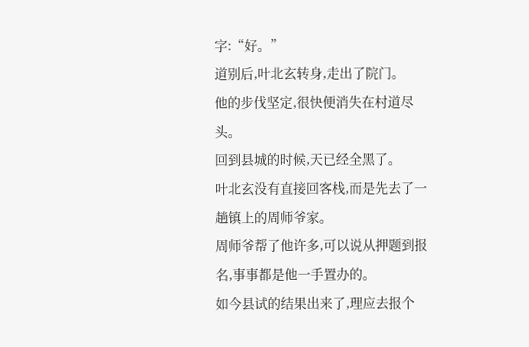字:“好。”
道别后,叶北玄转身,走出了院门。
他的步伐坚定,很快便消失在村道尽头。
回到县城的时候,天已经全黑了。
叶北玄没有直接回客栈,而是先去了一趟镇上的周师爷家。
周师爷帮了他许多,可以说从押题到报名,事事都是他一手置办的。
如今县试的结果出来了,理应去报个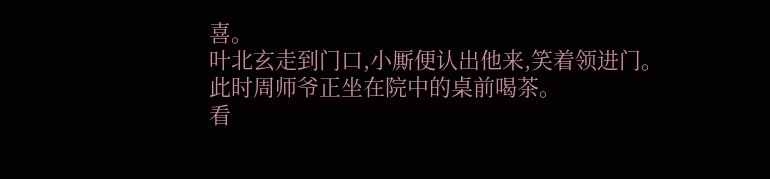喜。
叶北玄走到门口,小厮便认出他来,笑着领进门。
此时周师爷正坐在院中的桌前喝茶。
看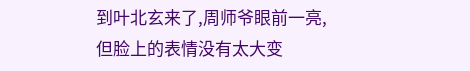到叶北玄来了,周师爷眼前一亮,但脸上的表情没有太大变